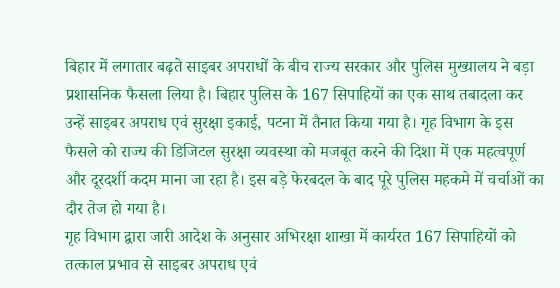बिहार में लगातार बढ़ते साइबर अपराधों के बीच राज्य सरकार और पुलिस मुख्यालय ने बड़ा प्रशासनिक फैसला लिया है। बिहार पुलिस के 167 सिपाहियों का एक साथ तबादला कर उन्हें साइबर अपराध एवं सुरक्षा इकाई, पटना में तैनात किया गया है। गृह विभाग के इस फैसले को राज्य की डिजिटल सुरक्षा व्यवस्था को मजबूत करने की दिशा में एक महत्वपूर्ण और दूरदर्शी कदम माना जा रहा है। इस बड़े फेरबदल के बाद पूरे पुलिस महकमे में चर्चाओं का दौर तेज हो गया है।
गृह विभाग द्वारा जारी आदेश के अनुसार अभिरक्षा शाखा में कार्यरत 167 सिपाहियों को तत्काल प्रभाव से साइबर अपराध एवं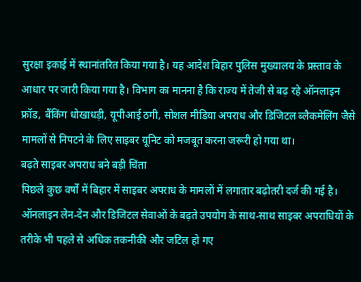सुरक्षा इकाई में स्थानांतरित किया गया है। यह आदेश बिहार पुलिस मुख्यालय के प्रस्ताव के आधार पर जारी किया गया है। विभाग का मानना है कि राज्य में तेजी से बढ़ रहे ऑनलाइन फ्रॉड, बैंकिंग धोखाधड़ी, यूपीआई ठगी, सोशल मीडिया अपराध और डिजिटल ब्लैकमेलिंग जैसे मामलों से निपटने के लिए साइबर यूनिट को मजबूत करना जरूरी हो गया था।
बढ़ते साइबर अपराध बने बड़ी चिंता
पिछले कुछ वर्षों में बिहार में साइबर अपराध के मामलों में लगातार बढ़ोतरी दर्ज की गई है। ऑनलाइन लेन-देन और डिजिटल सेवाओं के बढ़ते उपयोग के साथ-साथ साइबर अपराधियों के तरीके भी पहले से अधिक तकनीकी और जटिल हो गए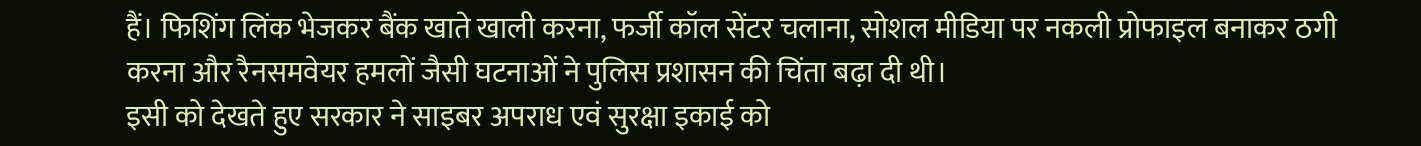हैं। फिशिंग लिंक भेजकर बैंक खाते खाली करना, फर्जी कॉल सेंटर चलाना, सोशल मीडिया पर नकली प्रोफाइल बनाकर ठगी करना और रैनसमवेयर हमलों जैसी घटनाओं ने पुलिस प्रशासन की चिंता बढ़ा दी थी।
इसी को देखते हुए सरकार ने साइबर अपराध एवं सुरक्षा इकाई को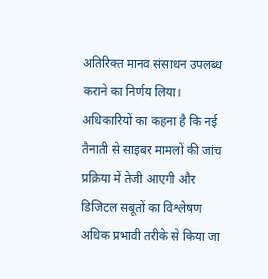अतिरिक्त मानव संसाधन उपलब्ध कराने का निर्णय लिया। अधिकारियों का कहना है कि नई तैनाती से साइबर मामलों की जांच प्रक्रिया में तेजी आएगी और डिजिटल सबूतों का विश्लेषण अधिक प्रभावी तरीके से किया जा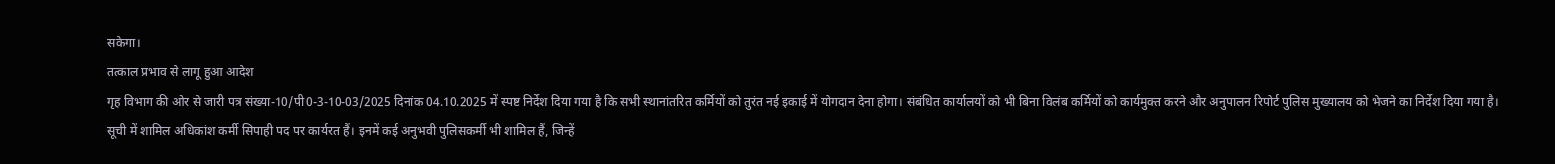सकेगा।
तत्काल प्रभाव से लागू हुआ आदेश
गृह विभाग की ओर से जारी पत्र संख्या-10/पी0-3-10-03/2025 दिनांक 04.10.2025 में स्पष्ट निर्देश दिया गया है कि सभी स्थानांतरित कर्मियों को तुरंत नई इकाई में योगदान देना होगा। संबंधित कार्यालयों को भी बिना विलंब कर्मियों को कार्यमुक्त करने और अनुपालन रिपोर्ट पुलिस मुख्यालय को भेजने का निर्देश दिया गया है।
सूची में शामिल अधिकांश कर्मी सिपाही पद पर कार्यरत हैं। इनमें कई अनुभवी पुलिसकर्मी भी शामिल हैं, जिन्हें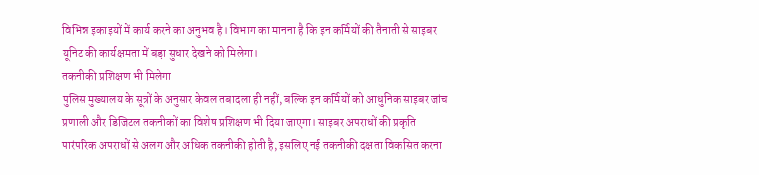विभिन्न इकाइयों में कार्य करने का अनुभव है। विभाग का मानना है कि इन कर्मियों की तैनाती से साइबर यूनिट की कार्यक्षमता में बड़ा सुधार देखने को मिलेगा।
तकनीकी प्रशिक्षण भी मिलेगा
पुलिस मुख्यालय के सूत्रों के अनुसार केवल तबादला ही नहीं, बल्कि इन कर्मियों को आधुनिक साइबर जांच प्रणाली और डिजिटल तकनीकों का विशेष प्रशिक्षण भी दिया जाएगा। साइबर अपराधों की प्रकृति पारंपरिक अपराधों से अलग और अधिक तकनीकी होती है, इसलिए नई तकनीकी दक्षता विकसित करना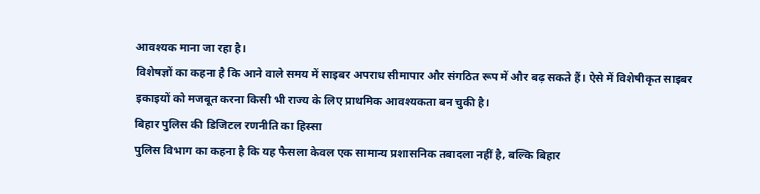आवश्यक माना जा रहा है।
विशेषज्ञों का कहना है कि आने वाले समय में साइबर अपराध सीमापार और संगठित रूप में और बढ़ सकते हैं। ऐसे में विशेषीकृत साइबर इकाइयों को मजबूत करना किसी भी राज्य के लिए प्राथमिक आवश्यकता बन चुकी है।
बिहार पुलिस की डिजिटल रणनीति का हिस्सा
पुलिस विभाग का कहना है कि यह फैसला केवल एक सामान्य प्रशासनिक तबादला नहीं है, बल्कि बिहार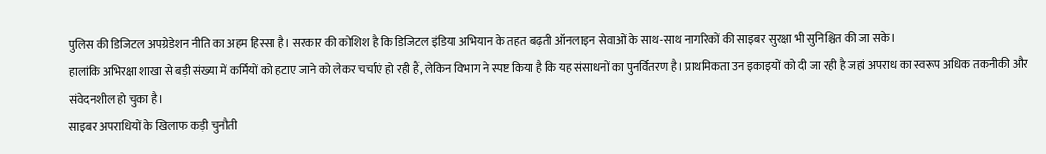पुलिस की डिजिटल अपग्रेडेशन नीति का अहम हिस्सा है। सरकार की कोशिश है कि डिजिटल इंडिया अभियान के तहत बढ़ती ऑनलाइन सेवाओं के साथ-साथ नागरिकों की साइबर सुरक्षा भी सुनिश्चित की जा सके।
हालांकि अभिरक्षा शाखा से बड़ी संख्या में कर्मियों को हटाए जाने को लेकर चर्चाएं हो रही हैं, लेकिन विभाग ने स्पष्ट किया है कि यह संसाधनों का पुनर्वितरण है। प्राथमिकता उन इकाइयों को दी जा रही है जहां अपराध का स्वरूप अधिक तकनीकी और संवेदनशील हो चुका है।
साइबर अपराधियों के खिलाफ कड़ी चुनौती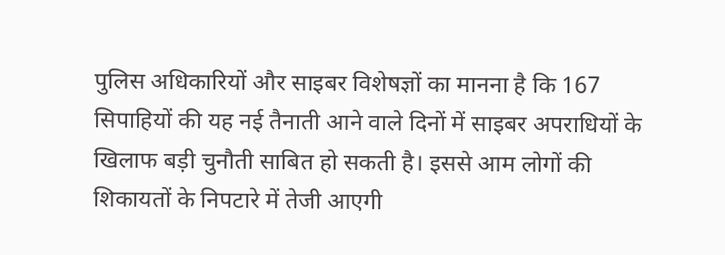पुलिस अधिकारियों और साइबर विशेषज्ञों का मानना है कि 167 सिपाहियों की यह नई तैनाती आने वाले दिनों में साइबर अपराधियों के खिलाफ बड़ी चुनौती साबित हो सकती है। इससे आम लोगों की शिकायतों के निपटारे में तेजी आएगी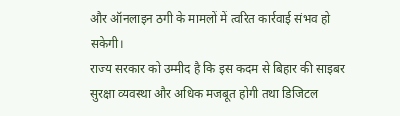और ऑनलाइन ठगी के मामलों में त्वरित कार्रवाई संभव हो सकेगी।
राज्य सरकार को उम्मीद है कि इस कदम से बिहार की साइबर सुरक्षा व्यवस्था और अधिक मजबूत होगी तथा डिजिटल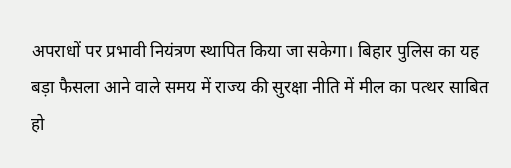अपराधों पर प्रभावी नियंत्रण स्थापित किया जा सकेगा। बिहार पुलिस का यह बड़ा फैसला आने वाले समय में राज्य की सुरक्षा नीति में मील का पत्थर साबित हो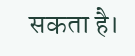सकता है।